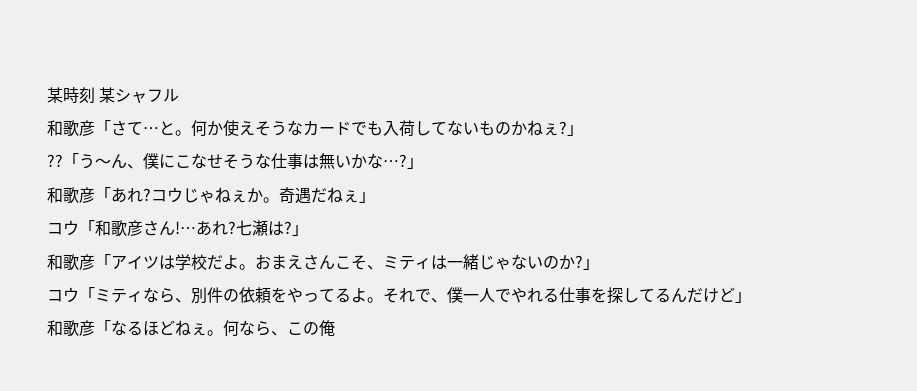某時刻 某シャフル
和歌彦「さて…と。何か使えそうなカードでも入荷してないものかねぇ?」
??「う〜ん、僕にこなせそうな仕事は無いかな…?」
和歌彦「あれ?コウじゃねぇか。奇遇だねぇ」
コウ「和歌彦さん!…あれ?七瀬は?」
和歌彦「アイツは学校だよ。おまえさんこそ、ミティは一緒じゃないのか?」
コウ「ミティなら、別件の依頼をやってるよ。それで、僕一人でやれる仕事を探してるんだけど」
和歌彦「なるほどねぇ。何なら、この俺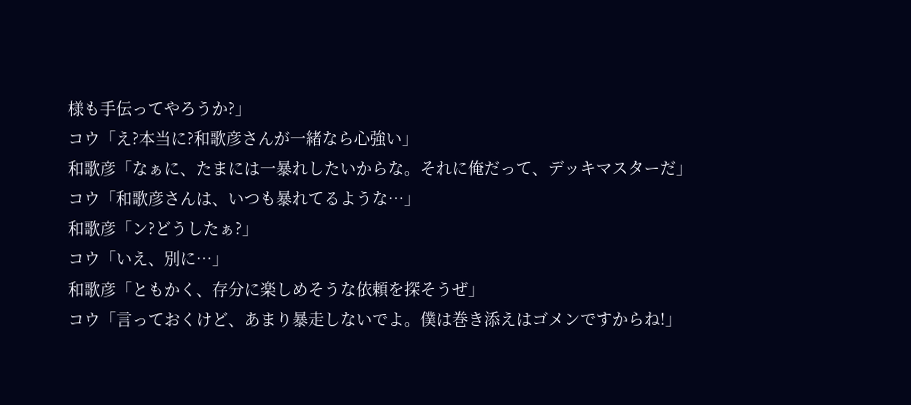様も手伝ってやろうか?」
コウ「え?本当に?和歌彦さんが一緒なら心強い」
和歌彦「なぁに、たまには一暴れしたいからな。それに俺だって、デッキマスターだ」
コウ「和歌彦さんは、いつも暴れてるような…」
和歌彦「ン?どうしたぁ?」
コウ「いえ、別に…」
和歌彦「ともかく、存分に楽しめそうな依頼を探そうぜ」
コウ「言っておくけど、あまり暴走しないでよ。僕は巻き添えはゴメンですからね!」